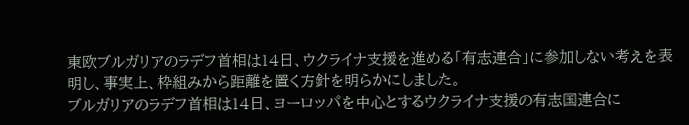東欧ブルガリアのラデフ首相は14日、ウクライナ支援を進める「有志連合」に参加しない考えを表明し、事実上、枠組みから距離を置く方針を明らかにしました。
ブルガリアのラデフ首相は14日、ヨーロッパを中心とするウクライナ支援の有志国連合に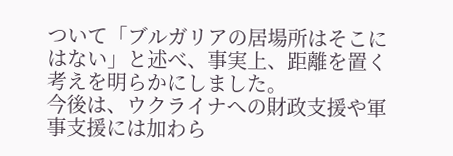ついて「ブルガリアの居場所はそこにはない」と述べ、事実上、距離を置く考えを明らかにしました。
今後は、ウクライナへの財政支援や軍事支援には加わら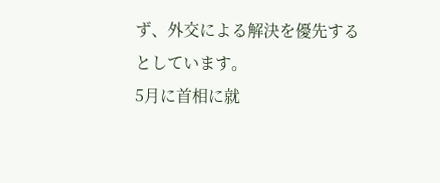ず、外交による解決を優先するとしています。
5月に首相に就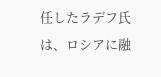任したラデフ氏は、ロシアに融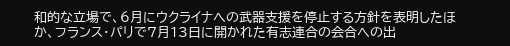和的な立場で、6月にウクライナへの武器支援を停止する方針を表明したほか、フランス・パリで7月13日に開かれた有志連合の会合への出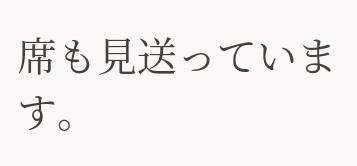席も見送っています。